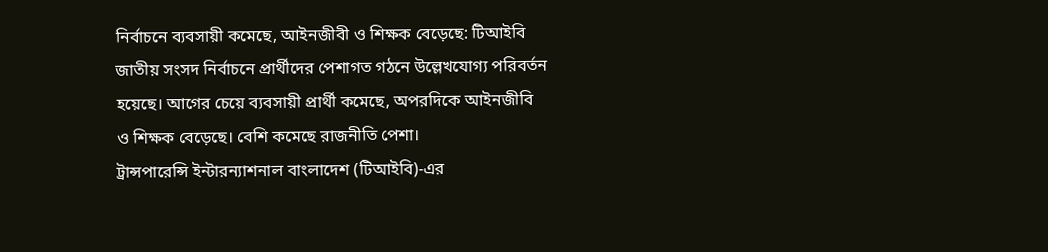নির্বাচনে ব্যবসায়ী কমেছে, আইনজীবী ও শিক্ষক বেড়েছে: টিআইবি
জাতীয় সংসদ নির্বাচনে প্রার্থীদের পেশাগত গঠনে উল্লেখযোগ্য পরিবর্তন হয়েছে। আগের চেয়ে ব্যবসায়ী প্রার্থী কমেছে, অপরদিকে আইনজীবি ও শিক্ষক বেড়েছে। বেশি কমেছে রাজনীতি পেশা।
ট্রান্সপারেন্সি ইন্টারন্যাশনাল বাংলাদেশ (টিআইবি)-এর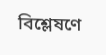বিশ্লেষণে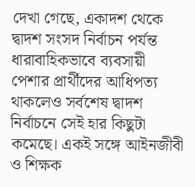দেখা গেছে, একাদশ থেকে দ্বাদশ সংসদ নির্বাচন পর্যন্ত ধারাবাহিকভাবে ব্যবসায়ী পেশার প্রার্থীদের আধিপত্য থাকলেও সর্বশেষ দ্বাদশ নির্বাচনে সেই হার কিছুটা কমেছে। একই সঙ্গে আইনজীবী ও শিক্ষক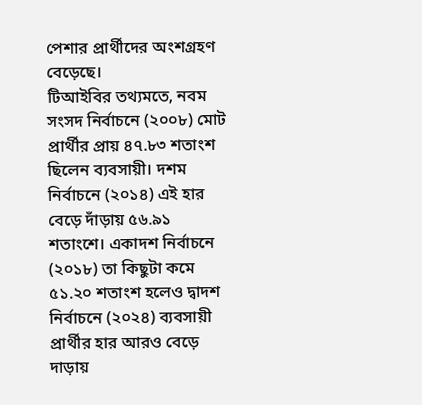পেশার প্রার্থীদের অংশগ্রহণ বেড়েছে।
টিআইবির তথ্যমতে, নবম সংসদ নির্বাচনে (২০০৮) মোট প্রার্থীর প্রায় ৪৭.৮৩ শতাংশ ছিলেন ব্যবসায়ী। দশম নির্বাচনে (২০১৪) এই হার বেড়ে দাঁড়ায় ৫৬.৯১ শতাংশে। একাদশ নির্বাচনে (২০১৮) তা কিছুটা কমে ৫১.২০ শতাংশ হলেও দ্বাদশ নির্বাচনে (২০২৪) ব্যবসায়ী প্রার্থীর হার আরও বেড়ে দাড়ায়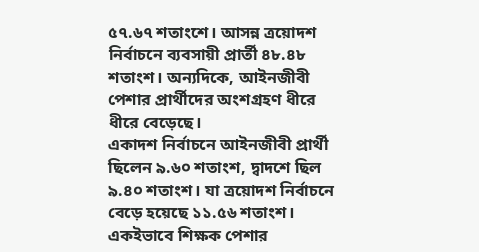৫৭.৬৭ শতাংশে। আসন্ন ত্রয়োদশ নির্বাচনে ব্যবসায়ী প্রার্তী ৪৮.৪৮ শতাংশ। অন্যদিকে, আইনজীবী পেশার প্রার্থীদের অংশগ্রহণ ধীরে ধীরে বেড়েছে।
একাদশ নির্বাচনে আইনজীবী প্রার্থী ছিলেন ৯.৬০ শতাংশ, দ্বাদশে ছিল ৯.৪০ শতাংশ। যা ত্রয়োদশ নির্বাচনে বেড়ে হয়েছে ১১.৫৬ শতাংশ। একইভাবে শিক্ষক পেশার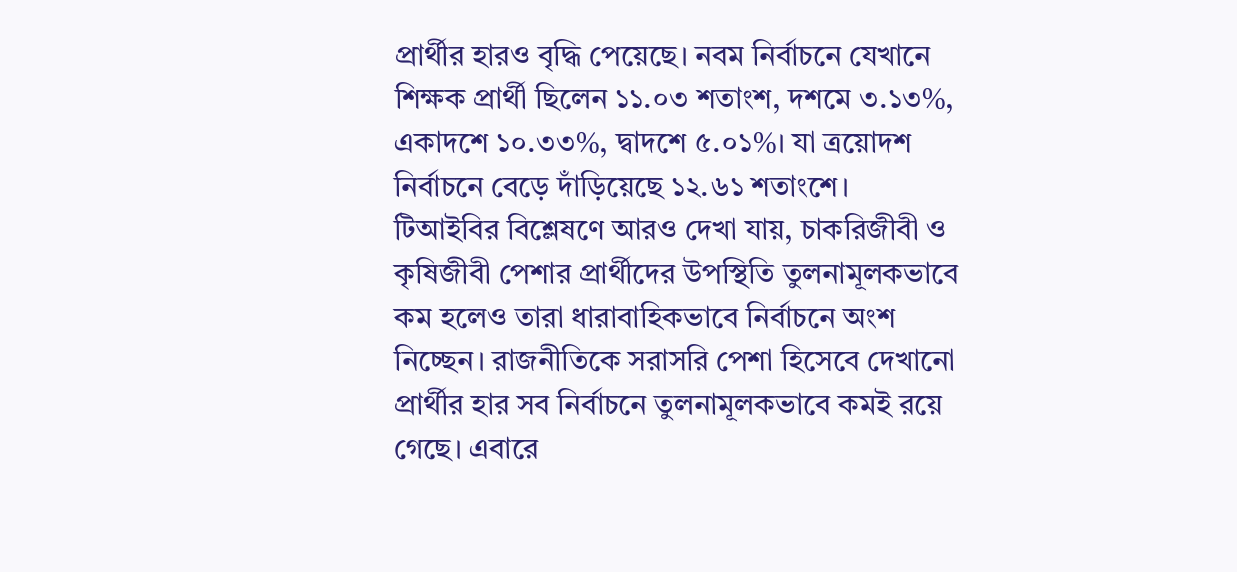প্রার্থীর হারও বৃদ্ধি পেয়েছে। নবম নির্বাচনে যেখানে শিক্ষক প্রার্থী ছিলেন ১১.০৩ শতাংশ, দশমে ৩.১৩%, একাদশে ১০.৩৩%, দ্বাদশে ৫.০১%। যা ত্রয়োদশ নির্বাচনে বেড়ে দাঁড়িয়েছে ১২.৬১ শতাংশে।
টিআইবির বিশ্লেষণে আরও দেখা যায়, চাকরিজীবী ও কৃষিজীবী পেশার প্রার্থীদের উপস্থিতি তুলনামূলকভাবে কম হলেও তারা ধারাবাহিকভাবে নির্বাচনে অংশ নিচ্ছেন। রাজনীতিকে সরাসরি পেশা হিসেবে দেখানো প্রার্থীর হার সব নির্বাচনে তুলনামূলকভাবে কমই রয়ে গেছে। এবারে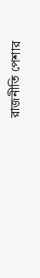রাজনীতি পেশার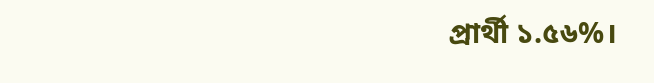প্রার্থী ১.৫৬%।